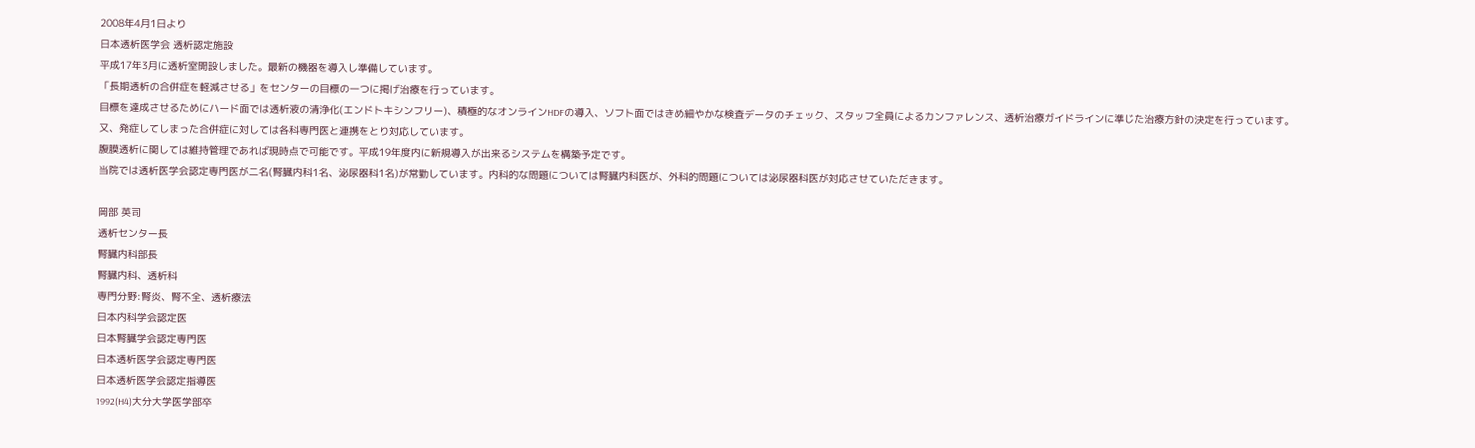2008年4月1日より
日本透析医学会 透析認定施設
平成17年3月に透析室開設しました。最新の機器を導入し準備しています。
「長期透析の合併症を軽減させる」をセンターの目標の一つに掲げ治療を行っています。
目標を達成させるためにハード面では透析液の清浄化(エンドトキシンフリー)、積極的なオンラインHDFの導入、ソフト面ではきめ細やかな検査データのチェック、スタッフ全員によるカンファレンス、透析治療ガイドラインに準じた治療方針の決定を行っています。
又、発症してしまった合併症に対しては各科専門医と連携をとり対応しています。
腹膜透析に関しては維持管理であれば現時点で可能です。平成19年度内に新規導入が出来るシステムを構築予定です。
当院では透析医学会認定専門医が二名(腎臓内科1名、泌尿器科1名)が常勤しています。内科的な問題については腎臓内科医が、外科的問題については泌尿器科医が対応させていただきます。

岡部 英司
透析センター長
腎臓内科部長
腎臓内科、透析科
専門分野:腎炎、腎不全、透析療法
日本内科学会認定医
日本腎臓学会認定専門医
日本透析医学会認定専門医
日本透析医学会認定指導医
1992(H4)大分大学医学部卒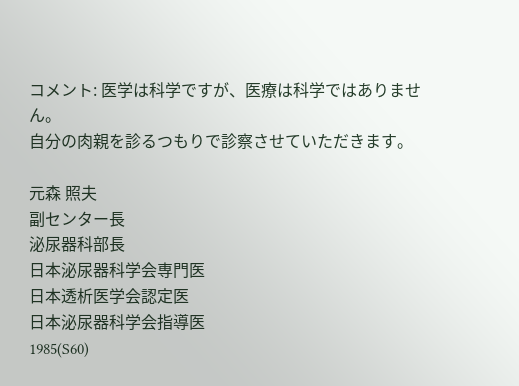コメント: 医学は科学ですが、医療は科学ではありません。
自分の肉親を診るつもりで診察させていただきます。

元森 照夫
副センター長
泌尿器科部長
日本泌尿器科学会専門医
日本透析医学会認定医
日本泌尿器科学会指導医
1985(S60)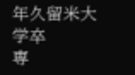年久留米大学卒
専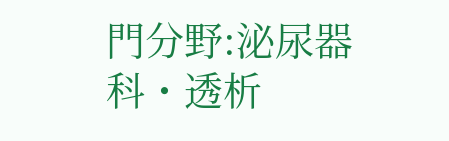門分野:泌尿器科・透析